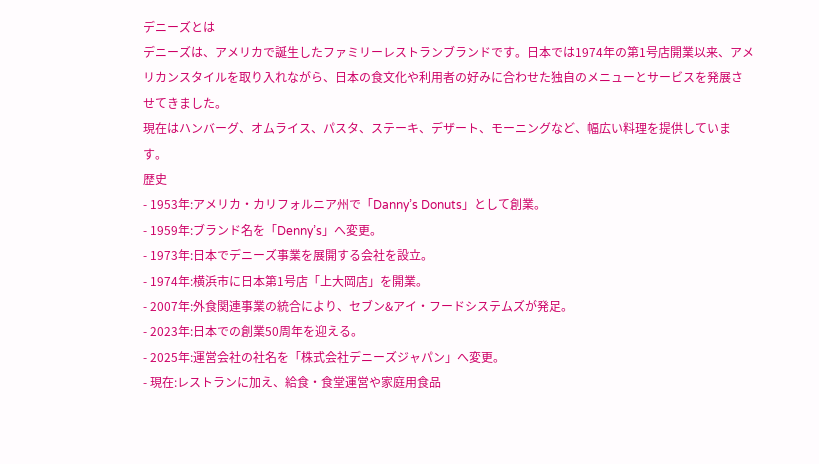デニーズとは
デニーズは、アメリカで誕生したファミリーレストランブランドです。日本では1974年の第1号店開業以来、アメリカンスタイルを取り入れながら、日本の食文化や利用者の好みに合わせた独自のメニューとサービスを発展させてきました。
現在はハンバーグ、オムライス、パスタ、ステーキ、デザート、モーニングなど、幅広い料理を提供しています。
歴史
- 1953年:アメリカ・カリフォルニア州で「Danny’s Donuts」として創業。
- 1959年:ブランド名を「Denny’s」へ変更。
- 1973年:日本でデニーズ事業を展開する会社を設立。
- 1974年:横浜市に日本第1号店「上大岡店」を開業。
- 2007年:外食関連事業の統合により、セブン&アイ・フードシステムズが発足。
- 2023年:日本での創業50周年を迎える。
- 2025年:運営会社の社名を「株式会社デニーズジャパン」へ変更。
- 現在:レストランに加え、給食・食堂運営や家庭用食品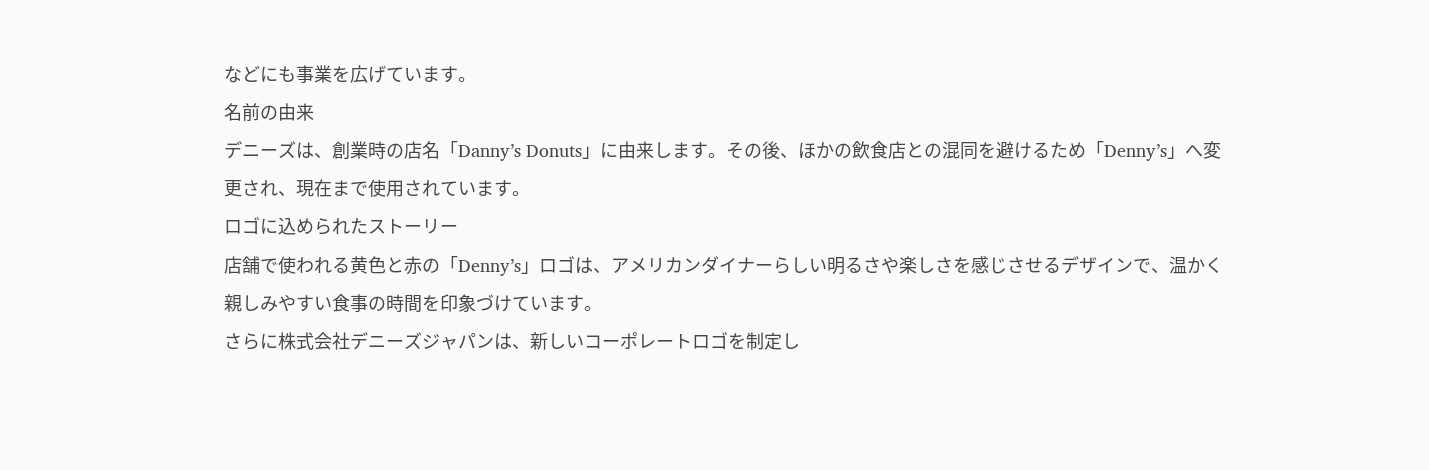などにも事業を広げています。
名前の由来
デニーズは、創業時の店名「Danny’s Donuts」に由来します。その後、ほかの飲食店との混同を避けるため「Denny’s」へ変更され、現在まで使用されています。
ロゴに込められたストーリー
店舗で使われる黄色と赤の「Denny’s」ロゴは、アメリカンダイナーらしい明るさや楽しさを感じさせるデザインで、温かく親しみやすい食事の時間を印象づけています。
さらに株式会社デニーズジャパンは、新しいコーポレートロゴを制定し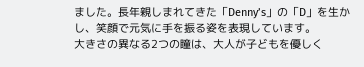ました。長年親しまれてきた「Denny’s」の「D」を生かし、笑顔で元気に手を振る姿を表現しています。
大きさの異なる2つの瞳は、大人が子どもを優しく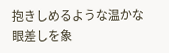抱きしめるような温かな眼差しを象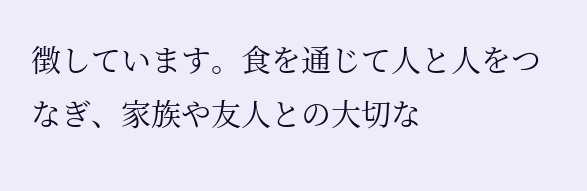徴しています。食を通じて人と人をつなぎ、家族や友人との大切な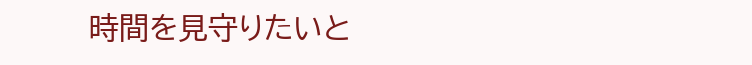時間を見守りたいと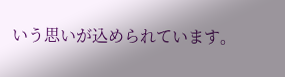いう思いが込められています。